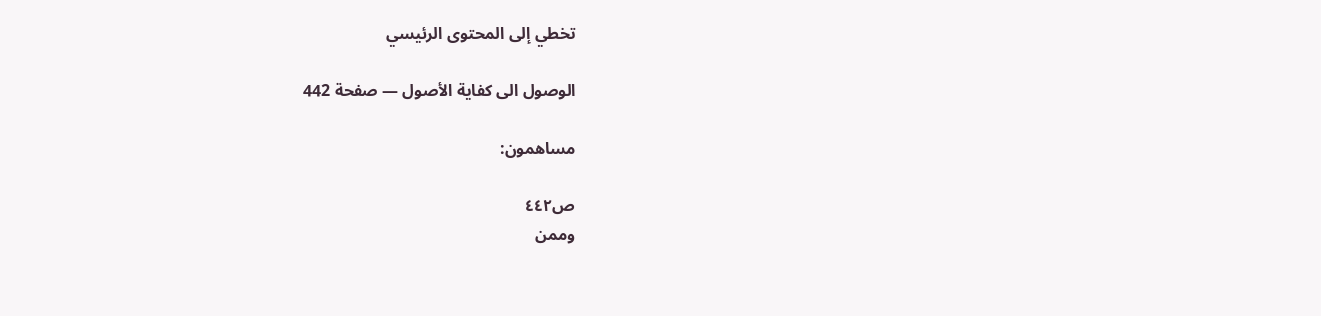تخطي إلى المحتوى الرئيسي

الوصول الى كفاية الأصول — صفحة 442

مساهمون:

ص٤٤٢
وممن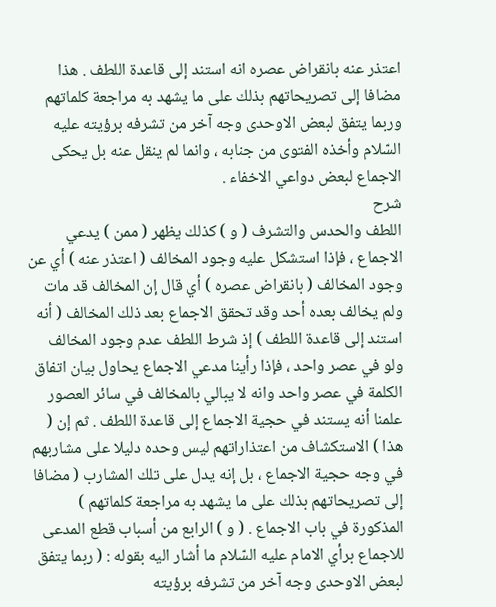اعتذر عنه بانقراض عصره انه استند إلى قاعدة اللطف . هذا مضافا إلى تصريحاتهم بذلك على ما يشهد به مراجعة كلماتهم وربما يتفق لبعض الاوحدى وجه آخر من تشرفه برؤيته عليه السّلام وأخذه الفتوى من جنابه ، وانما لم ينقل عنه بل يحكى الاجماع لبعض دواعي الاخفاء .
شرح
اللطف والحدس والتشرف ( و ) كذلك يظهر ( ممن ) يدعي الاجماع ، فإذا استشكل عليه وجود المخالف ( اعتذر عنه ) أي عن وجود المخالف ( بانقراض عصره ) أي قال إن المخالف قد مات ولم يخالف بعده أحد وقد تحقق الاجماع بعد ذلك المخالف ( أنه استند إلى قاعدة اللطف ) إذ شرط اللطف عدم وجود المخالف ولو في عصر واحد ، فإذا رأينا مدعي الاجماع يحاول بيان اتفاق الكلمة في عصر واحد وانه لا يبالي بالمخالف في سائر العصور علمنا أنه يستند في حجية الاجماع إلى قاعدة اللطف . ثم إن ( هذا ) الاستكشاف من اعتذاراتهم ليس وحده دليلا على مشاربهم في وجه حجية الاجماع ، بل إنه يدل على تلك المشارب ( مضافا إلى تصريحاتهم بذلك على ما يشهد به مراجعة كلماتهم ) المذكورة في باب الاجماع . ( و ) الرابع من أسباب قطع المدعى للاجماع برأي الامام عليه السّلام ما أشار اليه بقوله : ( ربما يتفق لبعض الاوحدى وجه آخر من تشرفه برؤيته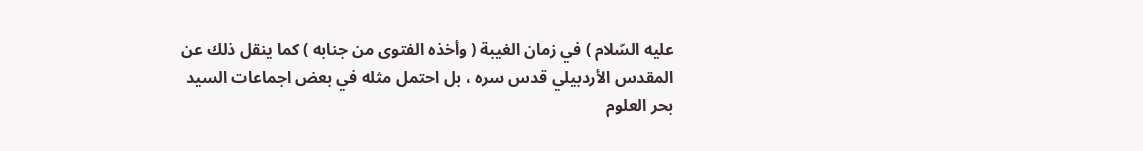عليه السّلام ) في زمان الغيبة ( وأخذه الفتوى من جنابه ) كما ينقل ذلك عن المقدس الأردبيلي قدس سره ، بل احتمل مثله في بعض اجماعات السيد بحر العلوم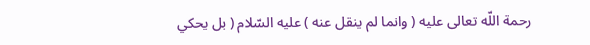رحمة اللّه تعالى عليه ( وانما لم ينقل عنه ) عليه السّلام ( بل يحكي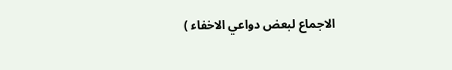الاجماع لبعض دواعي الاخفاء )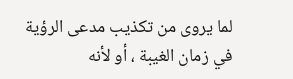لما يروى من تكذيب مدعى الرؤية في زمان الغيبة ، أو لأنه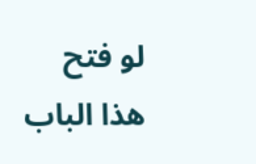لو فتح هذا الباب